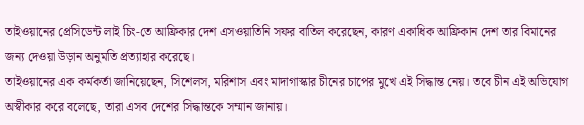তাইওয়ানের প্রেসিডেন্ট লাই চিং-তে আফ্রিকার দেশ এসওয়াতিনি সফর বাতিল করেছেন, কারণ একাধিক আফ্রিকান দেশ তার বিমানের জন্য দেওয়া উড়ান অনুমতি প্রত্যাহার করেছে।
তাইওয়ানের এক কর্মকর্তা জানিয়েছেন, সিশেলস, মরিশাস এবং মাদাগাস্কার চীনের চাপের মুখে এই সিদ্ধান্ত নেয়। তবে চীন এই অভিযোগ অস্বীকার করে বলেছে, তারা এসব দেশের সিদ্ধান্তকে সম্মান জানায়।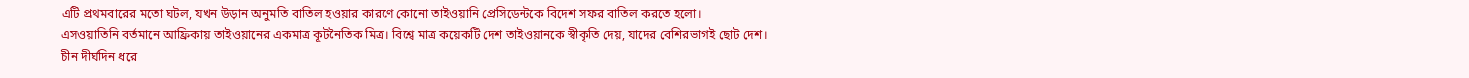এটি প্রথমবারের মতো ঘটল, যখন উড়ান অনুমতি বাতিল হওয়ার কারণে কোনো তাইওয়ানি প্রেসিডেন্টকে বিদেশ সফর বাতিল করতে হলো।
এসওয়াতিনি বর্তমানে আফ্রিকায় তাইওয়ানের একমাত্র কূটনৈতিক মিত্র। বিশ্বে মাত্র কয়েকটি দেশ তাইওয়ানকে স্বীকৃতি দেয়, যাদের বেশিরভাগই ছোট দেশ।
চীন দীর্ঘদিন ধরে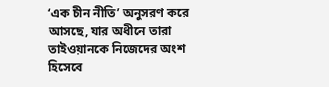‘এক চীন নীতি’ অনুসরণ করে আসছে, যার অধীনে তারা তাইওয়ানকে নিজেদের অংশ হিসেবে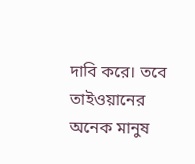দাবি করে। তবে তাইওয়ানের অনেক মানুষ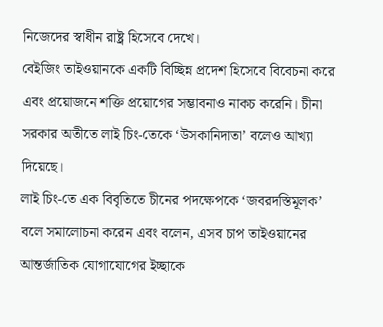নিজেদের স্বাধীন রাষ্ট্র হিসেবে দেখে।
বেইজিং তাইওয়ানকে একটি বিচ্ছিন্ন প্রদেশ হিসেবে বিবেচনা করে এবং প্রয়োজনে শক্তি প্রয়োগের সম্ভাবনাও নাকচ করেনি। চীনা সরকার অতীতে লাই চিং-তেকে ‘উসকানিদাতা’ বলেও আখ্যা দিয়েছে।
লাই চিং-তে এক বিবৃতিতে চীনের পদক্ষেপকে ‘জবরদস্তিমূলক’ বলে সমালোচনা করেন এবং বলেন, এসব চাপ তাইওয়ানের আন্তর্জাতিক যোগাযোগের ইচ্ছাকে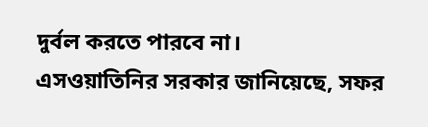দুর্বল করতে পারবে না।
এসওয়াতিনির সরকার জানিয়েছে, সফর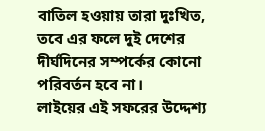বাতিল হওয়ায় তারা দুঃখিত, তবে এর ফলে দুই দেশের দীর্ঘদিনের সম্পর্কের কোনো পরিবর্তন হবে না।
লাইয়ের এই সফরের উদ্দেশ্য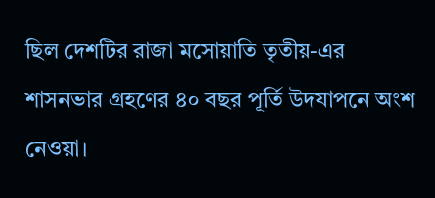ছিল দেশটির রাজা মসোয়াতি তৃতীয়-এর শাসনভার গ্রহণের ৪০ বছর পূর্তি উদযাপনে অংশ নেওয়া।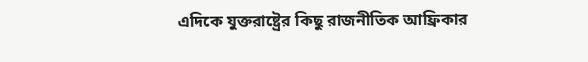এদিকে যুক্তরাষ্ট্রের কিছু রাজনীতিক আফ্রিকার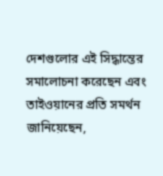দেশগুলোর এই সিদ্ধান্তের সমালোচনা করেছেন এবং তাইওয়ানের প্রতি সমর্থন জানিয়েছেন,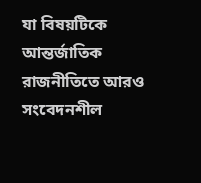যা বিষয়টিকে আন্তর্জাতিক রাজনীতিতে আরও সংবেদনশীল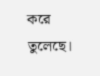করে তুলেছে।